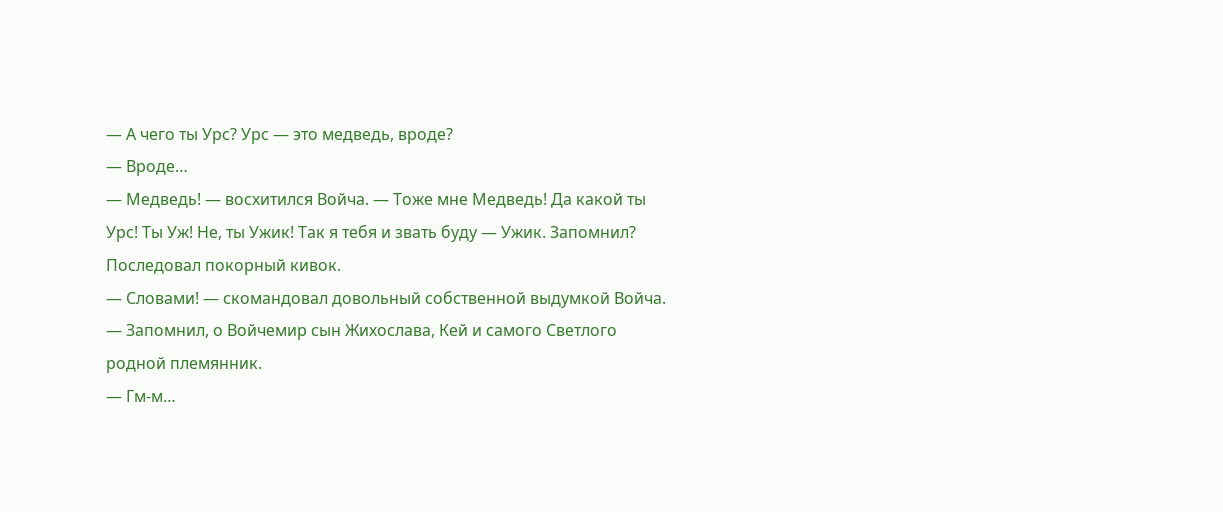— А чего ты Урс? Урс — это медведь, вроде?
— Вроде…
— Медведь! — восхитился Войча. — Тоже мне Медведь! Да какой ты Урс! Ты Уж! Не, ты Ужик! Так я тебя и звать буду — Ужик. Запомнил?
Последовал покорный кивок.
— Словами! — скомандовал довольный собственной выдумкой Войча.
— Запомнил, о Войчемир сын Жихослава, Кей и самого Светлого родной племянник.
— Гм-м…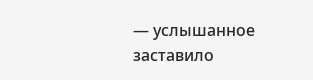— услышанное заставило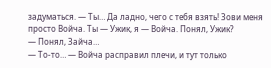задуматься. — Ты… Да ладно, чего с тебя взять! Зови меня просто Войча. Ты — Ужик, я — Войча. Понял, Ужик?
— Понял, Зайча…
— То-то… — Войча расправил плечи, и тут только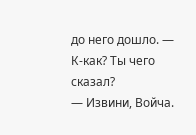до него дошло. — К-как? Ты чего сказал?
— Извини, Войча.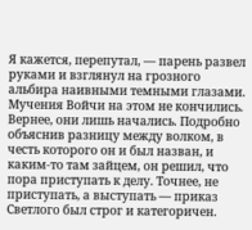Я кажется, перепутал, — парень развел руками и взглянул на грозного альбира наивными темными глазами.
Мучения Войчи на этом не кончились. Вернее, они лишь начались. Подробно объяснив разницу между волком, в честь которого он и был назван, и каким-то там зайцем, он решил, что пора приступать к делу. Точнее, не приступать, а выступать — приказ Светлого был строг и категоричен.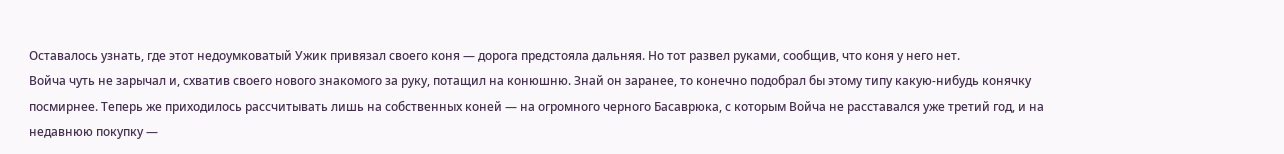Оставалось узнать, где этот недоумковатый Ужик привязал своего коня — дорога предстояла дальняя. Но тот развел руками, сообщив, что коня у него нет.
Войча чуть не зарычал и, схватив своего нового знакомого за руку, потащил на конюшню. Знай он заранее, то конечно подобрал бы этому типу какую-нибудь конячку посмирнее. Теперь же приходилось рассчитывать лишь на собственных коней — на огромного черного Басаврюка, с которым Войча не расставался уже третий год, и на недавнюю покупку —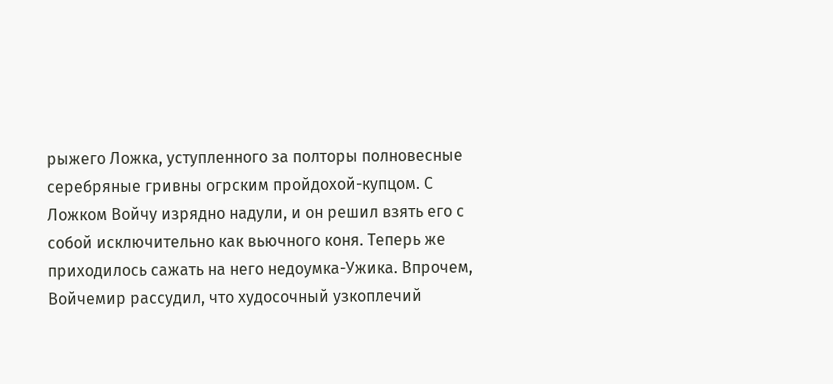рыжего Ложка, уступленного за полторы полновесные серебряные гривны огрским пройдохой-купцом. С Ложком Войчу изрядно надули, и он решил взять его с собой исключительно как вьючного коня. Теперь же приходилось сажать на него недоумка-Ужика. Впрочем, Войчемир рассудил, что худосочный узкоплечий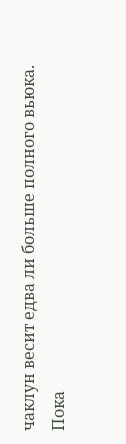чаклун весит едва ли больше полного вьюка.
Пока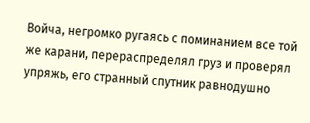Войча, негромко ругаясь с поминанием все той же карани, перераспределял груз и проверял упряжь, его странный спутник равнодушно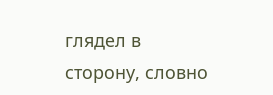глядел в сторону, словно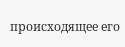происходящее его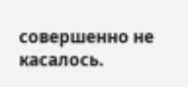совершенно не касалось.